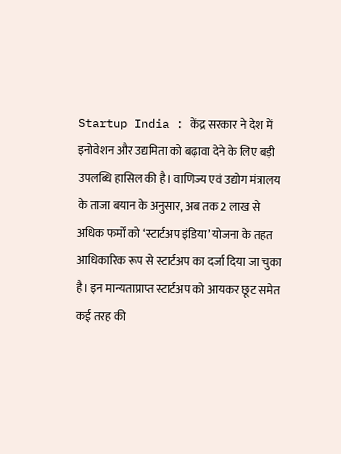Startup India : केंद्र सरकार ने देश में इनोवेशन और उद्यमिता को बढ़ावा देने के लिए बड़ी उपलब्धि हासिल की है। वाणिज्य एवं उद्योग मंत्रालय के ताजा बयान के अनुसार, अब तक 2 लाख से अधिक फर्मों को ‘स्टार्टअप इंडिया’ योजना के तहत आधिकारिक रूप से स्टार्टअप का दर्जा दिया जा चुका है। इन मान्यताप्राप्त स्टार्टअप को आयकर छूट समेत कई तरह की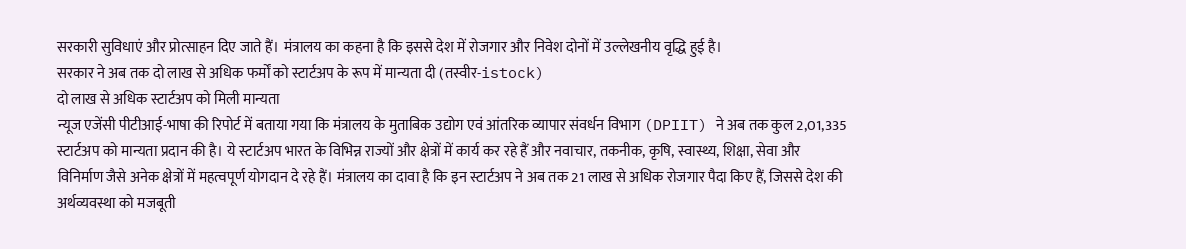सरकारी सुविधाएं और प्रोत्साहन दिए जाते हैं। मंत्रालय का कहना है कि इससे देश में रोजगार और निवेश दोनों में उल्लेखनीय वृद्धि हुई है।
सरकार ने अब तक दो लाख से अधिक फर्मों को स्टार्टअप के रूप में मान्यता दी (तस्वीर-istock)
दो लाख से अधिक स्टार्टअप को मिली मान्यता
न्यूज एजेंसी पीटीआई-भाषा की रिपोर्ट में बताया गया कि मंत्रालय के मुताबिक उद्योग एवं आंतरिक व्यापार संवर्धन विभाग (DPIIT) ने अब तक कुल 2,01,335 स्टार्टअप को मान्यता प्रदान की है। ये स्टार्टअप भारत के विभिन्न राज्यों और क्षेत्रों में कार्य कर रहे हैं और नवाचार, तकनीक, कृषि, स्वास्थ्य, शिक्षा, सेवा और विनिर्माण जैसे अनेक क्षेत्रों में महत्वपूर्ण योगदान दे रहे हैं। मंत्रालय का दावा है कि इन स्टार्टअप ने अब तक 21 लाख से अधिक रोजगार पैदा किए हैं, जिससे देश की अर्थव्यवस्था को मजबूती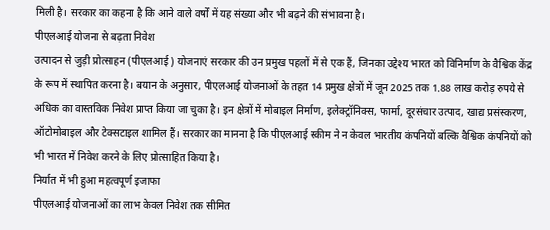मिली है। सरकार का कहना है कि आने वाले वर्षों में यह संख्या और भी बढ़ने की संभावना है।
पीएलआई योजना से बढ़ता निवेश
उत्पादन से जुड़ी प्रोत्साहन (पीएलआई) योजनाएं सरकार की उन प्रमुख पहलों में से एक हैं, जिनका उद्देश्य भारत को विनिर्माण के वैश्विक केंद्र के रूप में स्थापित करना है। बयान के अनुसार, पीएलआई योजनाओं के तहत 14 प्रमुख क्षेत्रों में जून 2025 तक 1.88 लाख करोड़ रुपये से अधिक का वास्तविक निवेश प्राप्त किया जा चुका है। इन क्षेत्रों में मोबाइल निर्माण, इलेक्ट्रॉनिक्स, फार्मा, दूरसंचार उत्पाद, खाद्य प्रसंस्करण, ऑटोमोबाइल और टेक्सटाइल शामिल हैं। सरकार का मानना है कि पीएलआई स्कीम ने न केवल भारतीय कंपनियों बल्कि वैश्विक कंपनियों को भी भारत में निवेश करने के लिए प्रोत्साहित किया है।
निर्यात में भी हुआ महत्वपूर्ण इजाफा
पीएलआई योजनाओं का लाभ केवल निवेश तक सीमित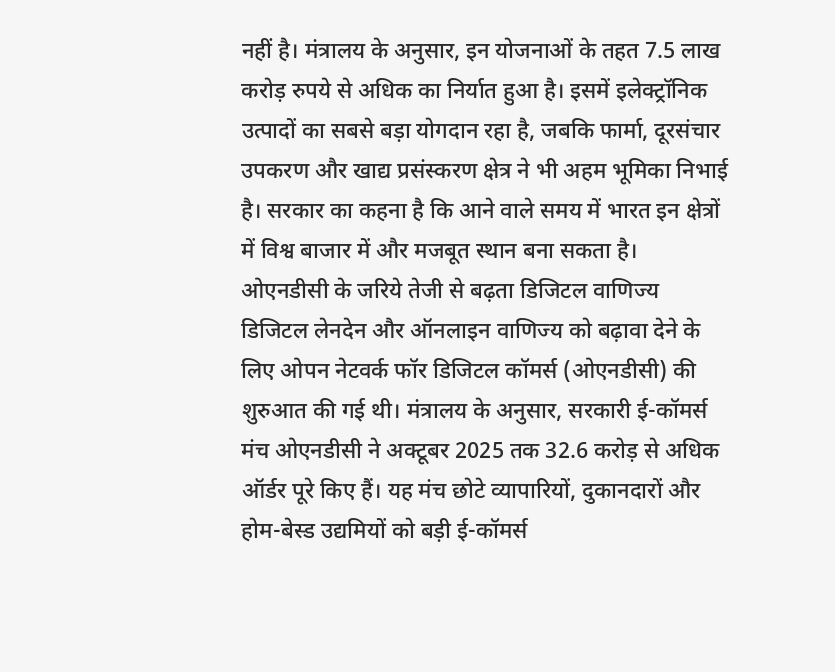नहीं है। मंत्रालय के अनुसार, इन योजनाओं के तहत 7.5 लाख करोड़ रुपये से अधिक का निर्यात हुआ है। इसमें इलेक्ट्रॉनिक उत्पादों का सबसे बड़ा योगदान रहा है, जबकि फार्मा, दूरसंचार उपकरण और खाद्य प्रसंस्करण क्षेत्र ने भी अहम भूमिका निभाई है। सरकार का कहना है कि आने वाले समय में भारत इन क्षेत्रों में विश्व बाजार में और मजबूत स्थान बना सकता है।
ओएनडीसी के जरिये तेजी से बढ़ता डिजिटल वाणिज्य
डिजिटल लेनदेन और ऑनलाइन वाणिज्य को बढ़ावा देने के लिए ओपन नेटवर्क फॉर डिजिटल कॉमर्स (ओएनडीसी) की शुरुआत की गई थी। मंत्रालय के अनुसार, सरकारी ई-कॉमर्स मंच ओएनडीसी ने अक्टूबर 2025 तक 32.6 करोड़ से अधिक ऑर्डर पूरे किए हैं। यह मंच छोटे व्यापारियों, दुकानदारों और होम-बेस्ड उद्यमियों को बड़ी ई-कॉमर्स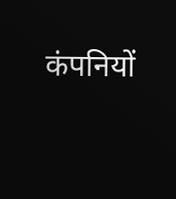कंपनियों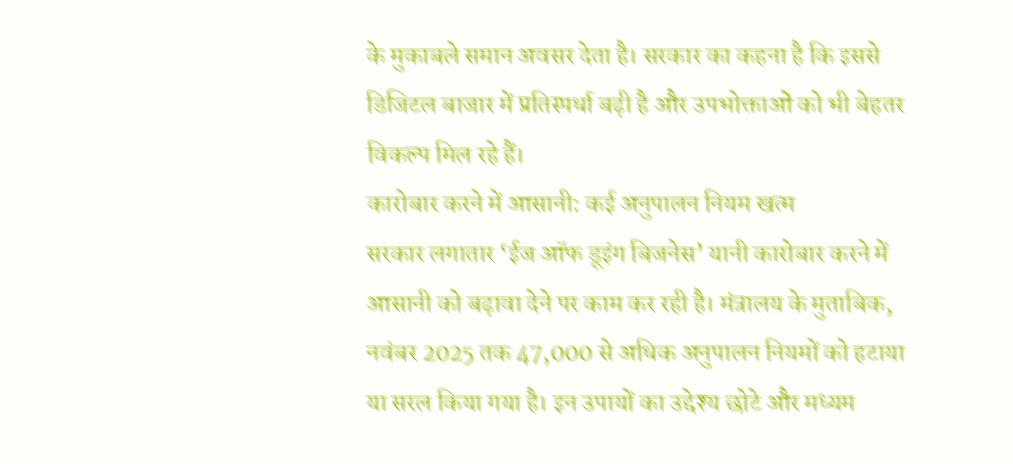के मुकाबले समान अवसर देता है। सरकार का कहना है कि इससे डिजिटल बाजार में प्रतिस्पर्धा बढ़ी है और उपभोक्ताओं को भी बेहतर विकल्प मिल रहे हैं।
कारोबार करने में आसानी: कई अनुपालन नियम खत्म
सरकार लगातार ‘ईज ऑफ डूइंग बिजनेस’ यानी कारोबार करने में आसानी को बढ़ावा देने पर काम कर रही है। मंत्रालय के मुताबिक, नवंबर 2025 तक 47,000 से अधिक अनुपालन नियमों को हटाया या सरल किया गया है। इन उपायों का उद्देश्य छोटे और मध्यम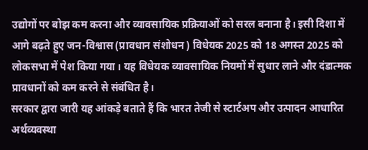उद्योगों पर बोझ कम करना और व्यावसायिक प्रक्रियाओं को सरल बनाना है। इसी दिशा में आगे बढ़ते हुए जन-विश्वास (प्रावधान संशोधन) विधेयक 2025 को 18 अगस्त 2025 को लोकसभा में पेश किया गया। यह विधेयक व्यावसायिक नियमों में सुधार लाने और दंडात्मक प्रावधानों को कम करने से संबंधित है।
सरकार द्वारा जारी यह आंकड़े बताते हैं कि भारत तेजी से स्टार्टअप और उत्पादन आधारित अर्थव्यवस्था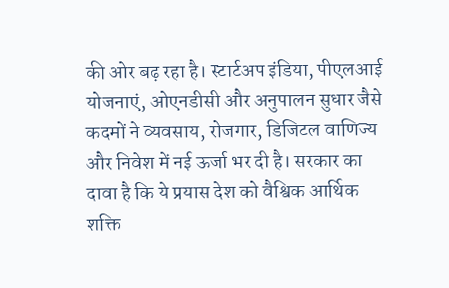की ओर बढ़ रहा है। स्टार्टअप इंडिया, पीएलआई योजनाएं, ओएनडीसी और अनुपालन सुधार जैसे कदमों ने व्यवसाय, रोजगार, डिजिटल वाणिज्य और निवेश में नई ऊर्जा भर दी है। सरकार का दावा है कि ये प्रयास देश को वैश्विक आर्थिक शक्ति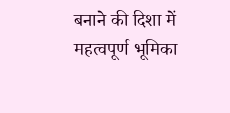बनाने की दिशा में महत्वपूर्ण भूमिका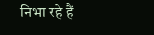निभा रहे हैं